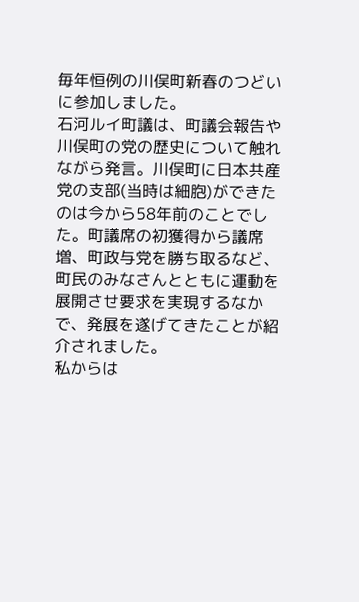毎年恒例の川俣町新春のつどいに参加しました。
石河ルイ町議は、町議会報告や川俣町の党の歴史について触れながら発言。川俣町に日本共産党の支部(当時は細胞)ができたのは今から58年前のことでした。町議席の初獲得から議席増、町政与党を勝ち取るなど、町民のみなさんとともに運動を展開させ要求を実現するなかで、発展を遂げてきたことが紹介されました。
私からは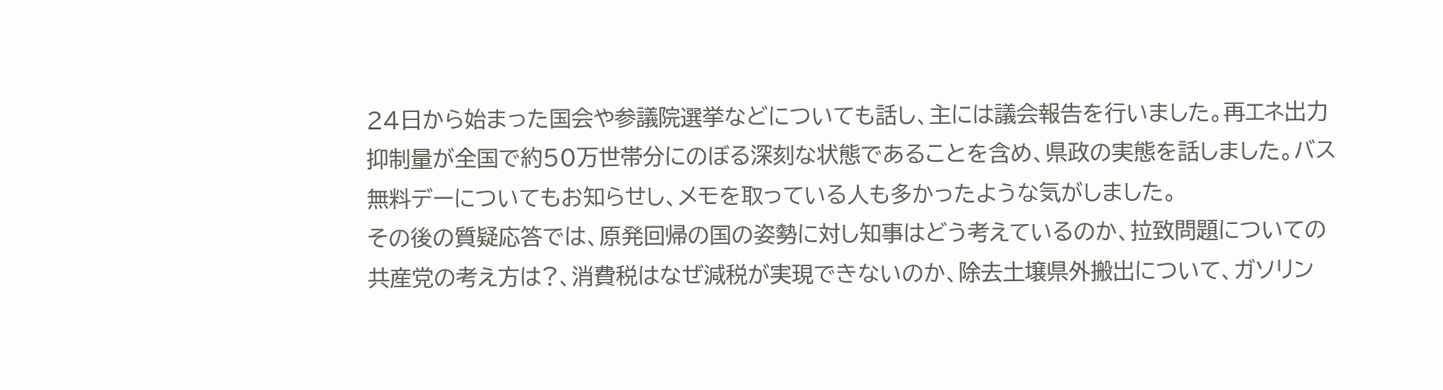24日から始まった国会や参議院選挙などについても話し、主には議会報告を行いました。再エネ出力抑制量が全国で約50万世帯分にのぼる深刻な状態であることを含め、県政の実態を話しました。バス無料デーについてもお知らせし、メモを取っている人も多かったような気がしました。
その後の質疑応答では、原発回帰の国の姿勢に対し知事はどう考えているのか、拉致問題についての共産党の考え方は?、消費税はなぜ減税が実現できないのか、除去土壌県外搬出について、ガソリン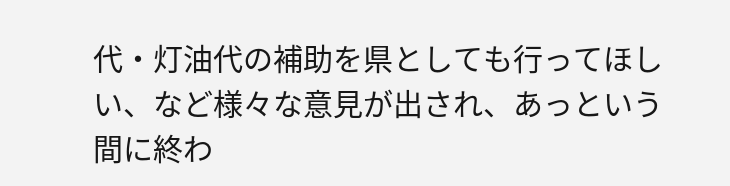代・灯油代の補助を県としても行ってほしい、など様々な意見が出され、あっという間に終わ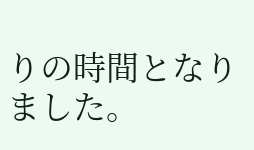りの時間となりました。